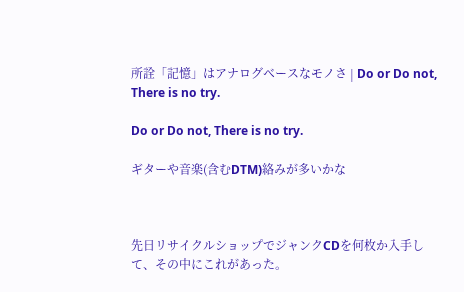所詮「記憶」はアナログベースなモノさ | Do or Do not, There is no try.

Do or Do not, There is no try.

ギターや音楽(含むDTM)絡みが多いかな



先日リサイクルショップでジャンクCDを何枚か入手して、その中にこれがあった。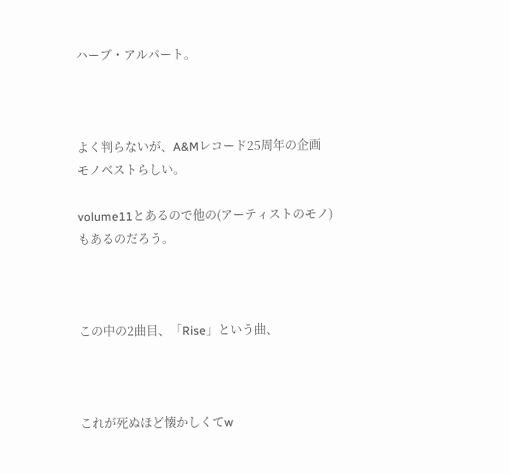ハーブ・アルパート。



よく判らないが、A&Mレコード25周年の企画モノベストらしい。

volume11とあるので他の(アーティストのモノ)もあるのだろう。



この中の2曲目、「Rise」という曲、



これが死ぬほど懐かしくてw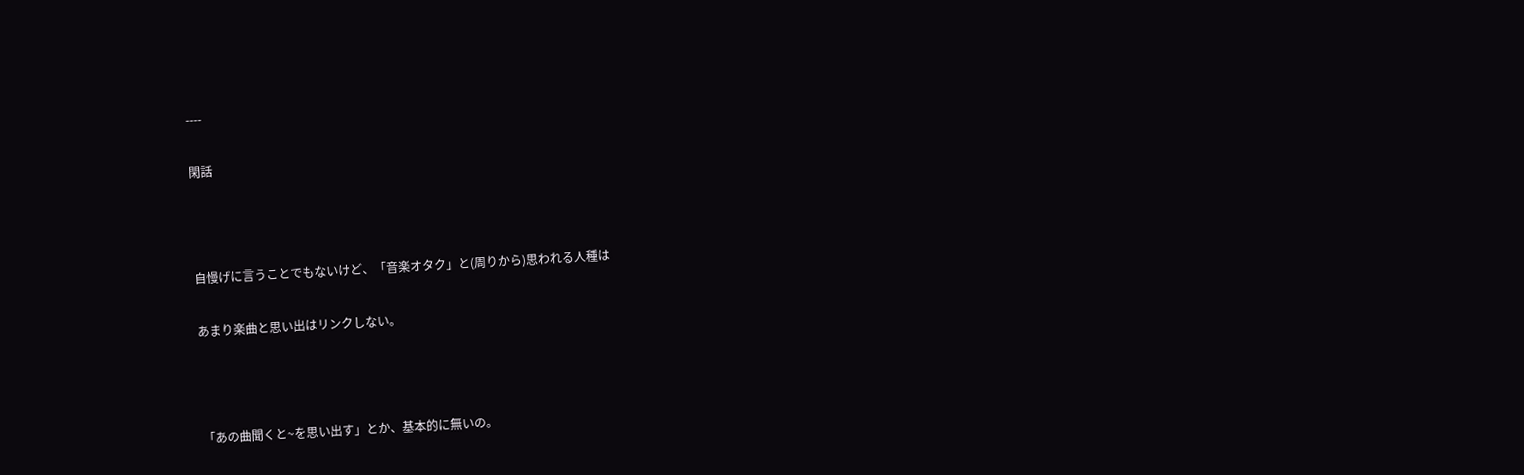----

閑話



自慢げに言うことでもないけど、「音楽オタク」と(周りから)思われる人種は

あまり楽曲と思い出はリンクしない。



「あの曲聞くと~を思い出す」とか、基本的に無いの。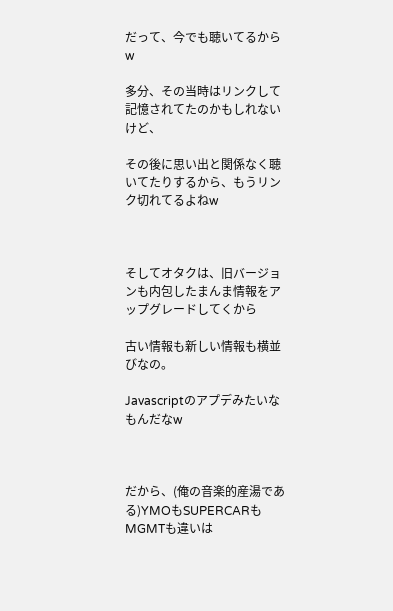だって、今でも聴いてるからw

多分、その当時はリンクして記憶されてたのかもしれないけど、

その後に思い出と関係なく聴いてたりするから、もうリンク切れてるよねw



そしてオタクは、旧バージョンも内包したまんま情報をアップグレードしてくから

古い情報も新しい情報も横並びなの。

Javascriptのアプデみたいなもんだなw



だから、(俺の音楽的産湯である)YMOもSUPERCARもMGMTも違いは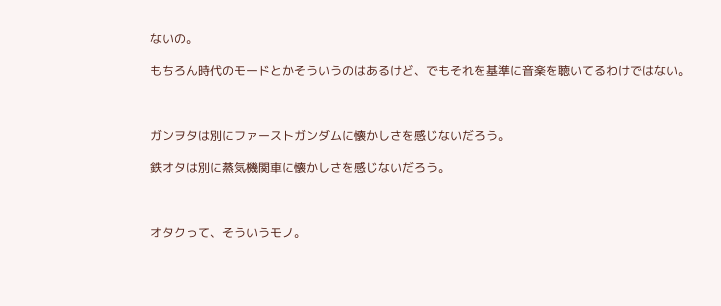ないの。

もちろん時代のモードとかそういうのはあるけど、でもそれを基準に音楽を聴いてるわけではない。



ガンヲタは別にファーストガンダムに懐かしさを感じないだろう。

鉄オタは別に蒸気機関車に懐かしさを感じないだろう。



オタクって、そういうモノ。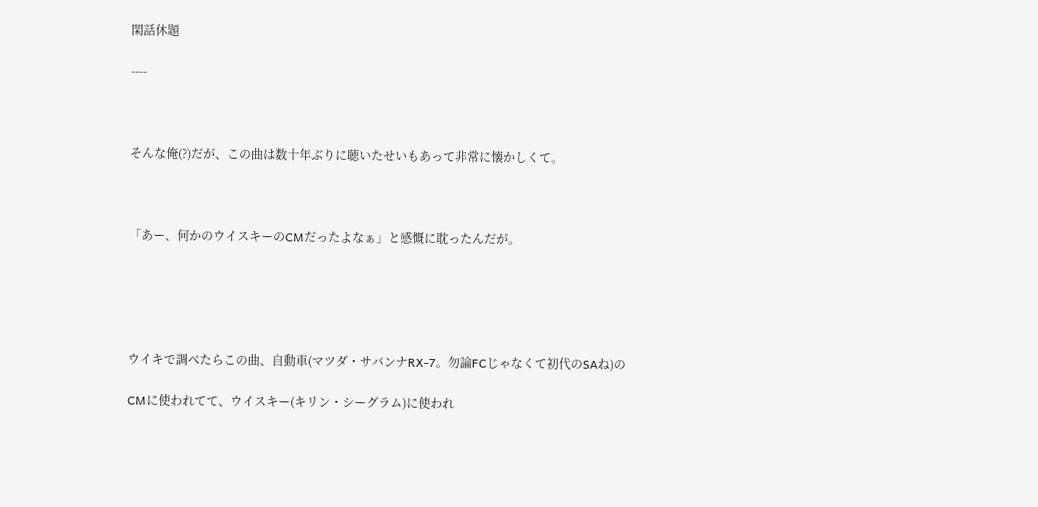閑話休題

----



そんな俺(?)だが、この曲は数十年ぶりに聴いたせいもあって非常に懐かしくて。



「あー、何かのウイスキーのCMだったよなぁ」と感慨に耽ったんだが。





ウイキで調べたらこの曲、自動車(マツダ・サバンナRX-7。勿論FCじゃなくて初代のSAね)の

CMに使われてて、ウイスキー(キリン・シーグラム)に使われ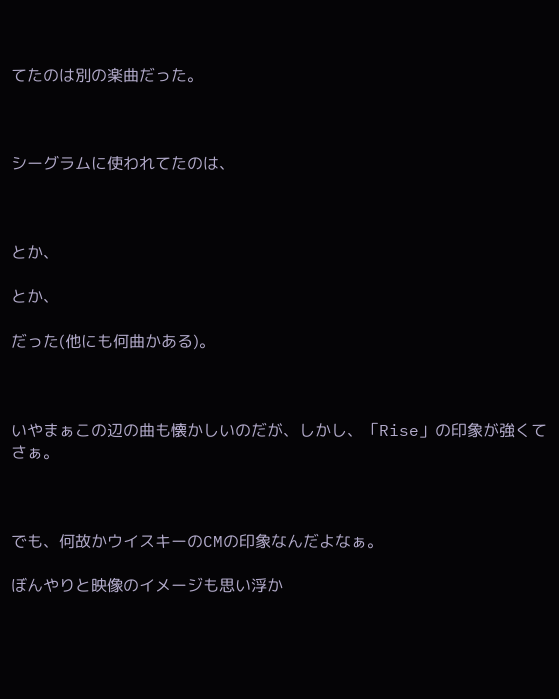てたのは別の楽曲だった。



シーグラムに使われてたのは、



とか、

とか、

だった(他にも何曲かある)。



いやまぁこの辺の曲も懐かしいのだが、しかし、「Rise」の印象が強くてさぁ。



でも、何故かウイスキーのCMの印象なんだよなぁ。

ぼんやりと映像のイメージも思い浮か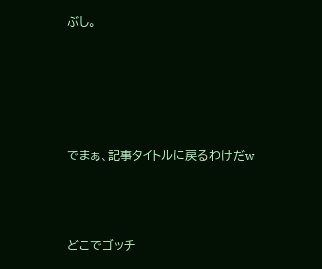ぶし。





でまぁ、記事タイトルに戻るわけだw



どこでゴッチ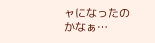ャになったのかなぁ…